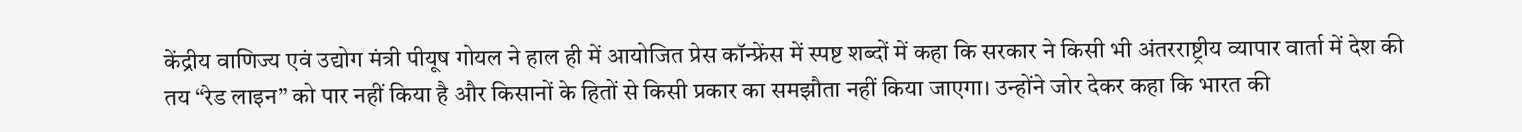केंद्रीय वाणिज्य एवं उद्योग मंत्री पीयूष गोयल ने हाल ही में आयोजित प्रेस कॉन्फ्रेंस में स्पष्ट शब्दों में कहा कि सरकार ने किसी भी अंतरराष्ट्रीय व्यापार वार्ता में देश की तय “रेड लाइन” को पार नहीं किया है और किसानों के हितों से किसी प्रकार का समझौता नहीं किया जाएगा। उन्होंने जोर देकर कहा कि भारत की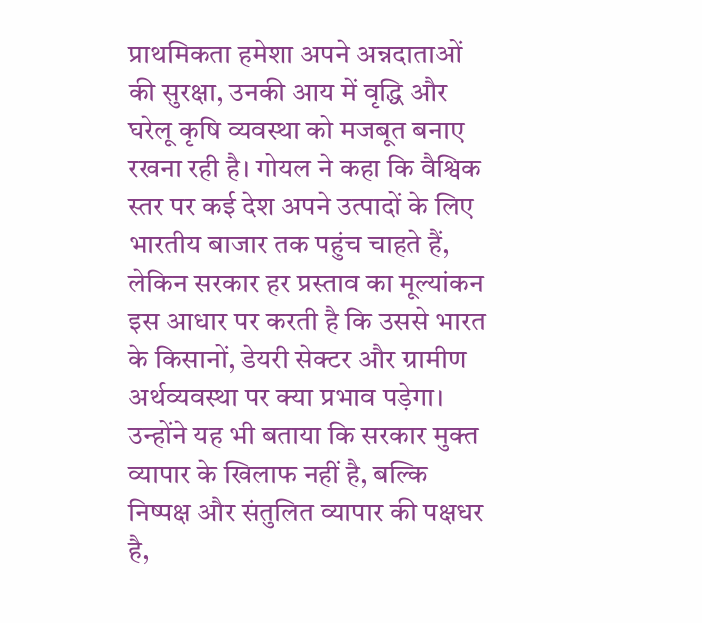प्राथमिकता हमेशा अपने अन्नदाताओं की सुरक्षा, उनकी आय में वृद्धि और घरेलू कृषि व्यवस्था को मजबूत बनाए रखना रही है। गोयल ने कहा कि वैश्विक स्तर पर कई देश अपने उत्पादों के लिए भारतीय बाजार तक पहुंच चाहते हैं, लेकिन सरकार हर प्रस्ताव का मूल्यांकन इस आधार पर करती है कि उससे भारत के किसानों, डेयरी सेक्टर और ग्रामीण अर्थव्यवस्था पर क्या प्रभाव पड़ेगा। उन्होंने यह भी बताया कि सरकार मुक्त व्यापार के खिलाफ नहीं है, बल्कि निष्पक्ष और संतुलित व्यापार की पक्षधर है,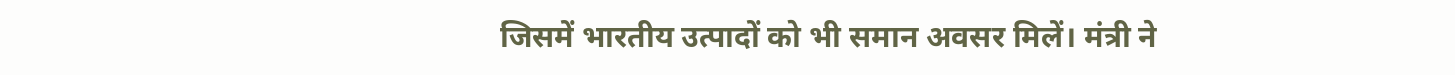जिसमें भारतीय उत्पादों को भी समान अवसर मिलें। मंत्री ने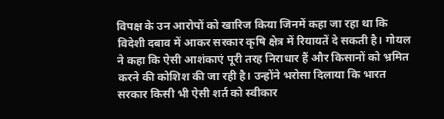विपक्ष के उन आरोपों को खारिज किया जिनमें कहा जा रहा था कि विदेशी दबाव में आकर सरकार कृषि क्षेत्र में रियायतें दे सकती है। गोयल ने कहा कि ऐसी आशंकाएं पूरी तरह निराधार हैं और किसानों को भ्रमित करने की कोशिश की जा रही है। उन्होंने भरोसा दिलाया कि भारत सरकार किसी भी ऐसी शर्त को स्वीकार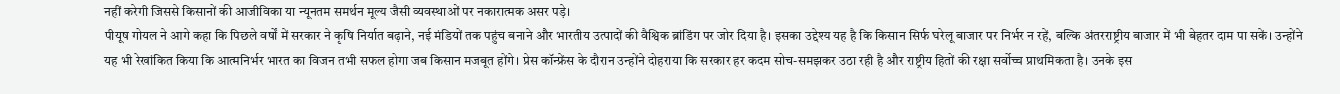नहीं करेगी जिससे किसानों की आजीविका या न्यूनतम समर्थन मूल्य जैसी व्यवस्थाओं पर नकारात्मक असर पड़े।
पीयूष गोयल ने आगे कहा कि पिछले वर्षों में सरकार ने कृषि निर्यात बढ़ाने, नई मंडियों तक पहुंच बनाने और भारतीय उत्पादों की वैश्विक ब्रांडिंग पर जोर दिया है। इसका उद्देश्य यह है कि किसान सिर्फ घरेलू बाजार पर निर्भर न रहें, बल्कि अंतरराष्ट्रीय बाजार में भी बेहतर दाम पा सकें। उन्होंने यह भी रेखांकित किया कि आत्मनिर्भर भारत का विजन तभी सफल होगा जब किसान मजबूत होंगे। प्रेस कॉन्फ्रेंस के दौरान उन्होंने दोहराया कि सरकार हर कदम सोच-समझकर उठा रही है और राष्ट्रीय हितों की रक्षा सर्वोच्च प्राथमिकता है। उनके इस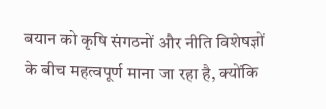बयान को कृषि संगठनों और नीति विशेषज्ञों के बीच महत्वपूर्ण माना जा रहा है, क्योंकि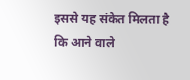इससे यह संकेत मिलता है कि आने वाले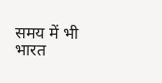समय में भी भारत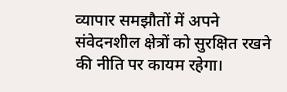व्यापार समझौतों में अपने संवेदनशील क्षेत्रों को सुरक्षित रखने की नीति पर कायम रहेगा।